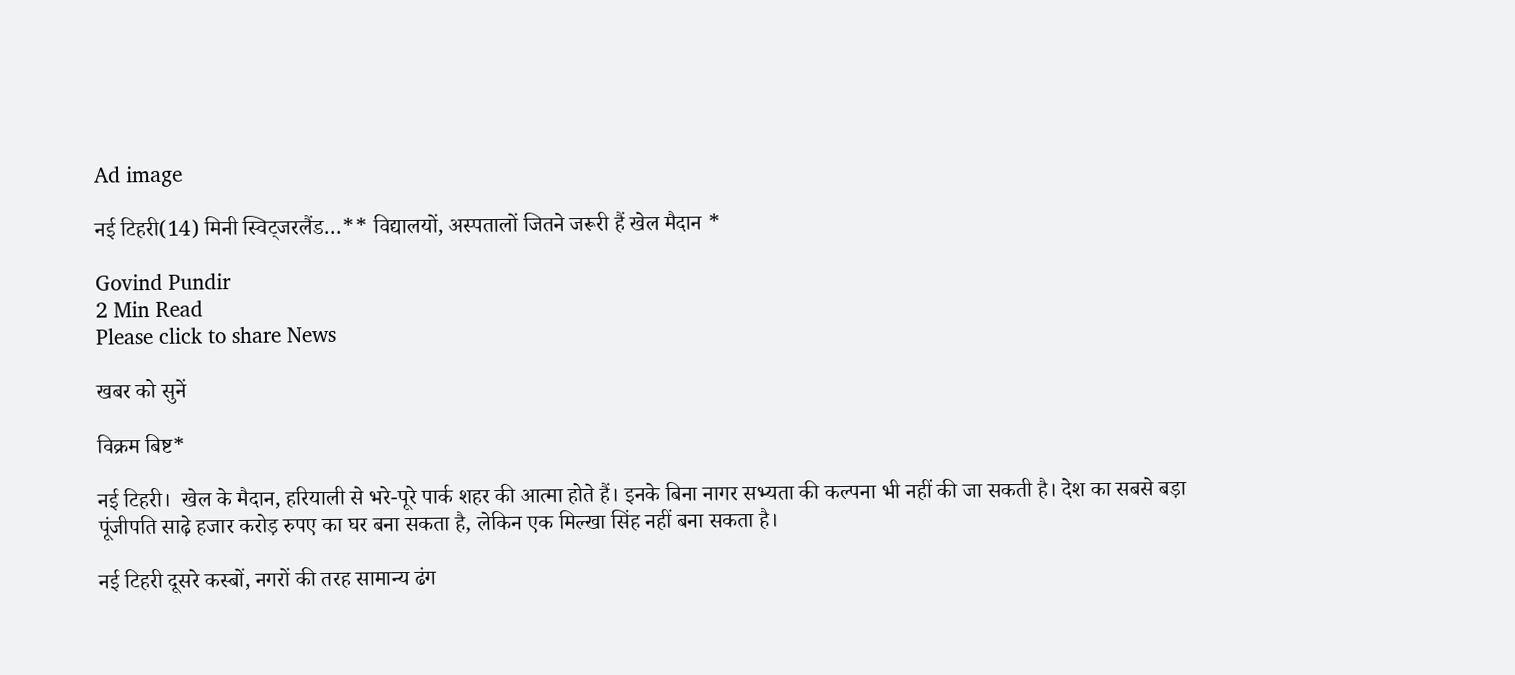Ad image

नई टिहरी(14) मिनी स्विट्जरलैंड…** विद्यालयों, अस्पतालों जितने जरूरी हैं खेल मैदान *

Govind Pundir
2 Min Read
Please click to share News

खबर को सुनें

विक्रम बिष्ट*

नई टिहरी।  खेल के मैदान, हरियाली से भरे-पूरे पार्क शहर की आत्मा होते हैं। इनके बिना नागर सभ्यता की कल्पना भी नहीं की जा सकती है। देश का सबसे बड़ा पूंजीपति साढ़े हजार करोड़ रुपए का घर बना सकता है, लेकिन एक मिल्खा सिंह नहीं बना सकता है।

नई टिहरी दूसरे कस्बों, नगरों की तरह सामान्य ढंग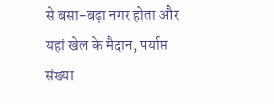से बसा-बढ़ा नगर होता और यहां खेल के मैदान, पर्याप्त संख्या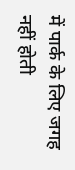में पार्क के लिए जगह नहीं होती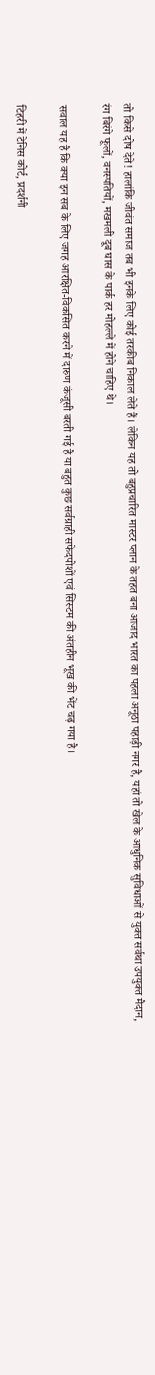तो किसे दोष देते! हालांकि जीवंत समाज तब भी इनके लिए कोई तरकीब निकाल लेते हैं। लेकिन यह तो बहुप्रचारित मास्टर प्लान के तहत बना आजाद भारत का पहला अनूठा पहाड़ी नगर है, यहां तो खेल के आधुनिक सुविधाओं से युक्त सर्वथा उपयुक्त मैदान, रंग बिरंगे फूलों, वनस्पतियों, मखमली दूब घास के पार्क हर मोहल्ले में होने चाहिए थे।

सवाल यह है कि क्या इन सब के लिए जगह आरक्षित-विकसित करने में दारुण कंजूसी बरती गई है या बहुत कुछ सर्वग्राही सफेदपोशों एवं सिस्टम की अंतहीन भूख की भेंट चढ़ गया है।

टिहरी में टेनिस कोर्ट, प्रदर्शनी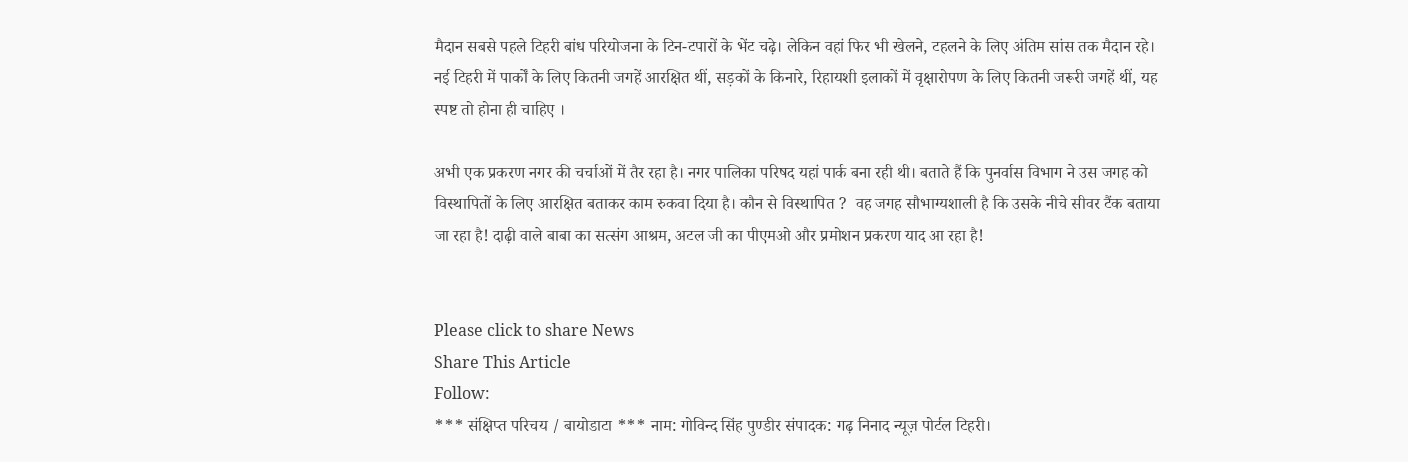मैदान सबसे पहले टिहरी बांध परियोजना के टिन-टपारों के भेंट चढ़े। लेकिन वहां फिर भी खेलने, टहलने के लिए अंतिम सांस तक मैदान रहे। नई टिहरी में पार्कों के लिए कितनी जगहें आरक्षित थीं, सड़कों के किनारे, रिहायशी इलाकों में वृक्षारोपण के लिए कितनी जरूरी जगहें थीं, यह स्पष्ट तो होना ही चाहिए ।

अभी एक प्रकरण नगर की चर्चाओं में तैर रहा है। नगर पालिका परिषद यहां पार्क बना रही थी। बताते हैं कि पुनर्वास विभाग ने उस जगह को विस्थापितों के लिए आरक्षित बताकर काम रुकवा दिया है। कौन से विस्थापित ?  वह जगह सौभाग्यशाली है कि उसके नीचे सीवर टैंक बताया जा रहा है! दाढ़ी वाले बाबा का सत्संग आश्रम, अटल जी का पीएमओ और प्रमोशन प्रकरण याद आ रहा है!


Please click to share News
Share This Article
Follow:
*** संक्षिप्त परिचय / बायोडाटा *** नाम: गोविन्द सिंह पुण्डीर संपादक: गढ़ निनाद न्यूज़ पोर्टल टिहरी।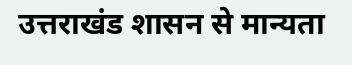उत्तराखंड शासन से मान्यता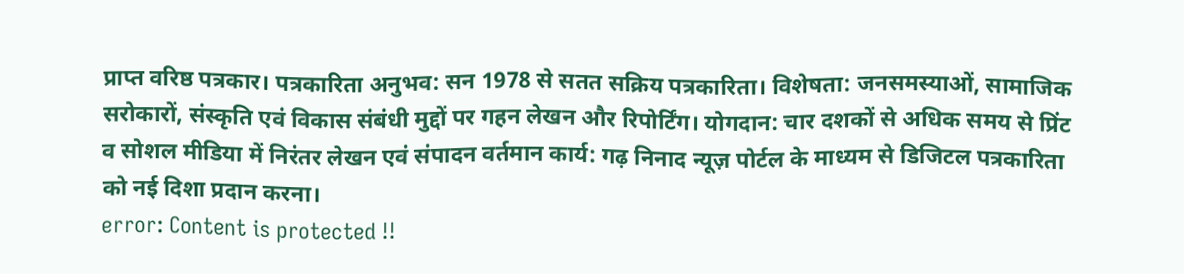प्राप्त वरिष्ठ पत्रकार। पत्रकारिता अनुभव: सन 1978 से सतत सक्रिय पत्रकारिता। विशेषता: जनसमस्याओं, सामाजिक सरोकारों, संस्कृति एवं विकास संबंधी मुद्दों पर गहन लेखन और रिपोर्टिंग। योगदान: चार दशकों से अधिक समय से प्रिंट व सोशल मीडिया में निरंतर लेखन एवं संपादन वर्तमान कार्य: गढ़ निनाद न्यूज़ पोर्टल के माध्यम से डिजिटल पत्रकारिता को नई दिशा प्रदान करना।
error: Content is protected !!